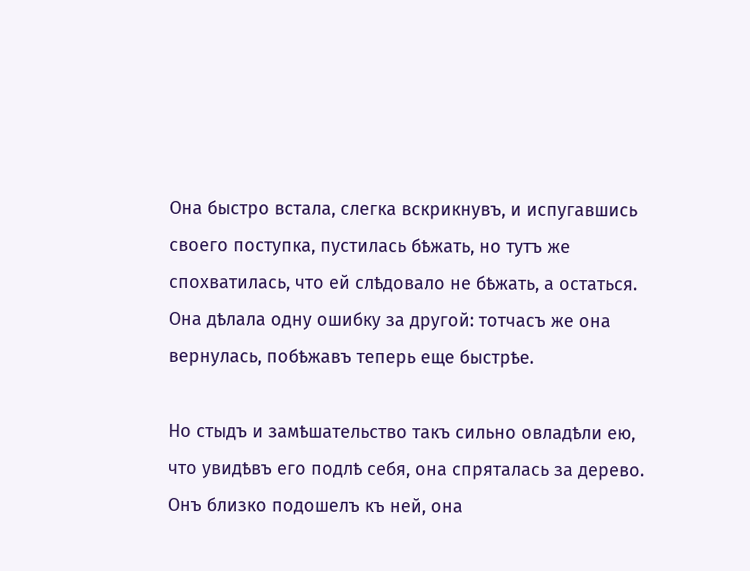Она быстро встала, слегка вскрикнувъ, и испугавшись своего поступка, пустилась бѣжать, но тутъ же спохватилась, что ей слѣдовало не бѣжать, а остаться. Она дѣлала одну ошибку за другой: тотчасъ же она вернулась, побѣжавъ теперь еще быстрѣе.

Но стыдъ и замѣшательство такъ сильно овладѣли ею, что увидѣвъ его подлѣ себя, она спряталась за дерево. Онъ близко подошелъ къ ней, она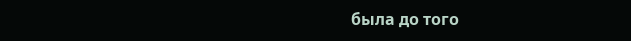была до того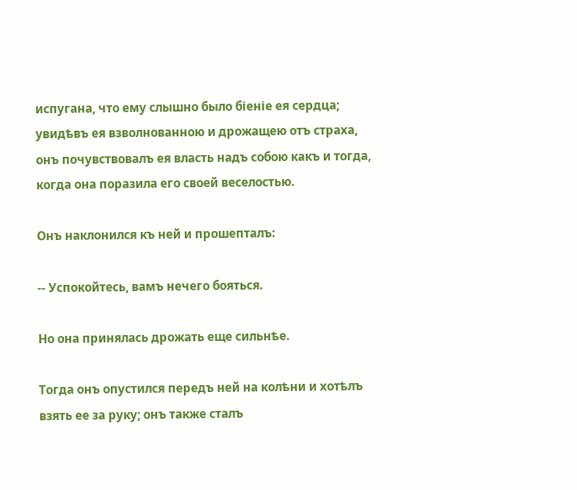испугана, что ему слышно было біеніе ея сердца; увидѣвъ ея взволнованною и дрожащею отъ страха, онъ почувствовалъ ея власть надъ собою какъ и тогда, когда она поразила его своей веселостью.

Онъ наклонился къ ней и прошепталъ:

-- Успокойтесь, вамъ нечего бояться.

Но она принялась дрожать еще сильнѣе.

Тогда онъ опустился передъ ней на колѣни и хотѣлъ взять ее за руку; онъ также сталъ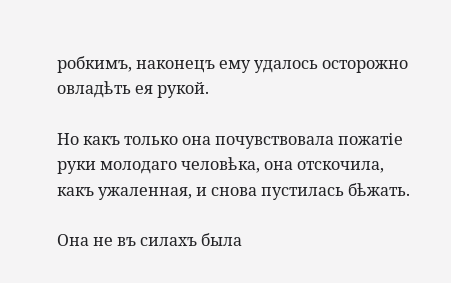робкимъ, наконецъ ему удалось осторожно овладѣть ея рукой.

Но какъ только она почувствовала пожатіе руки молодаго человѣка, она отскочила, какъ ужаленная, и снова пустилась бѣжать.

Она не въ силахъ была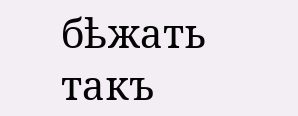бѣжать такъ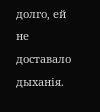долго, ей не доставало дыханія.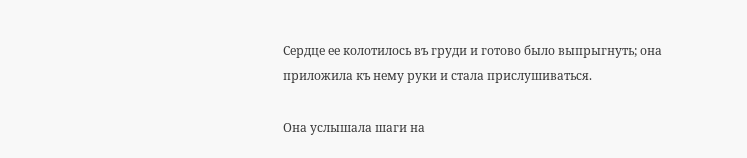Сердце ее колотилось въ груди и готово было выпрыгнуть; она приложила къ нему руки и стала прислушиваться.

Она услышала шаги на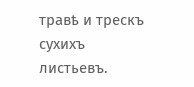травѣ и трескъ сухихъ листьевъ.